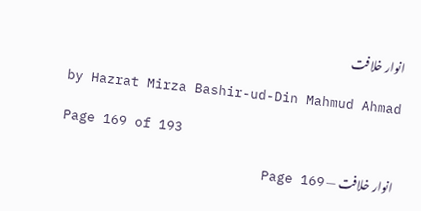انوار خلافت

by Hazrat Mirza Bashir-ud-Din Mahmud Ahmad

Page 169 of 193

انوار خلافت — Page 169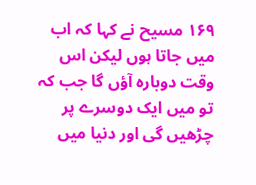۱۶۹ مسیح نے کہا کہ اب میں جاتا ہوں لیکن اس وقت دوبارہ آؤں گا جب کہ تو میں ایک دوسرے پر چڑھیں گی اور دنیا میں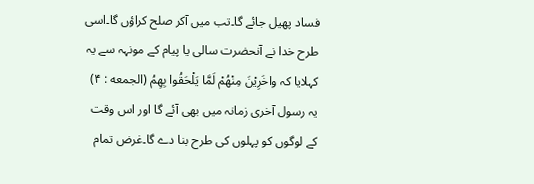فساد پھیل جائے گا۔تب میں آکر صلح کراؤں گا۔اسی طرح خدا نے آنحضرت سالی یا پیام کے مونہہ سے یہ کہلایا کہ واخَرِيْنَ مِنْهُمْ لَمَّا يَلْحَقُوا بِهِمُ (الجمعه : ۴) یہ رسول آخری زمانہ میں بھی آئے گا اور اس وقت کے لوگوں کو پہلوں کی طرح بنا دے گا۔غرض تمام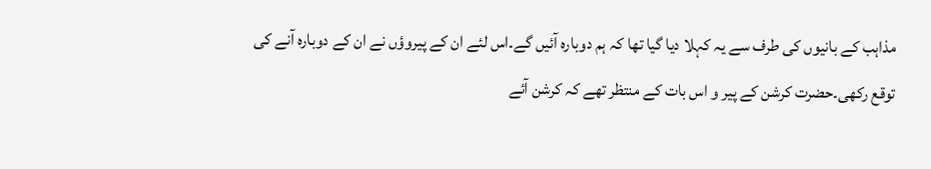مذاہب کے بانیوں کی طرف سے یہ کہلا دیا گیا تھا کہ ہم دوبارہ آئیں گے۔اس لئے ان کے پیروؤں نے ان کے دوبارہ آنے کی توقع رکھی۔حضرت کرشن کے پیر و اس بات کے منتظر تھے کہ کرشن آئے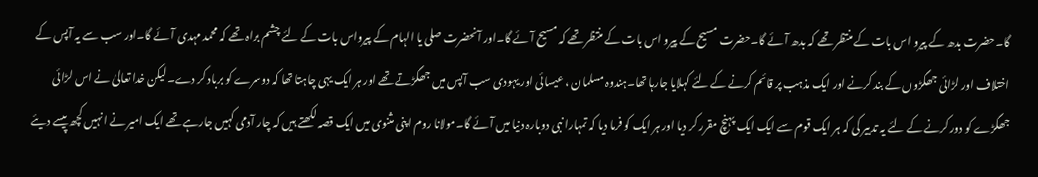گا۔حضرت بدھ کے پیرو اس بات کے منتظر تھے کہ بدھ آئے گا۔حضرت مسیح کے پیرو اس بات کے منتظر تھے کہ مسیح آئے گا۔اور آنحضرت صلی یا الہام کے پیرواس بات کے لئے چشم براہ تھے کہ محمد مہدی آئے گا۔اور سب سے یہ آپس کے اختلاف اور لڑائی جھگڑوں کے بند کرنے اور ایک مذہب پر قائم کرنے کے لئے کہلایا جارہا تھا۔ہندوہ مسلمان ، عیسائی اور یہودی سب آپس میں جھگڑتے تھے اور ہر ایک یہی چاہتا تھا کہ دوسرے کو برباد کر دے۔لیکن خدا تعالیٰ نے اس لڑائی جھگڑے کو دور کرنے کے لئے یہ تدبیر کی کہ ہر ایک قوم سے ایک ایک پہنچ مقرر کر دیا اور ہر ایک کو فرما دیا کہ تمہارا نبی دوبارہ دنیا میں آئے گا۔مولانا روم اپنی مثنوی میں ایک قصہ لکھتے ہیں کہ چار آدمی کہیں جارہے تھے ایک امیر نے انہیں کچھ پیسے دیئے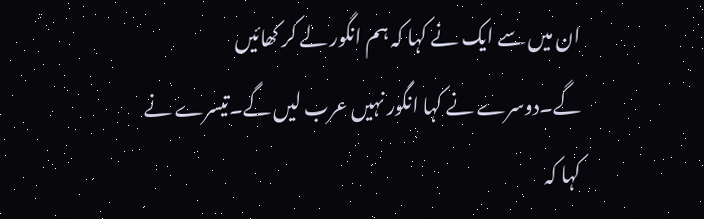ان میں سے ایک نے کہا کہ ہم انگور لے کر کھائیں گے۔دوسرے نے کہا انگور نہیں عرب لیں گے۔تیسرے نے کہا کہ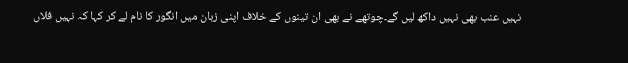نہیں عنب بھی نہیں داکھ لیں گے۔چوتھے نے بھی ان تینوں کے خلاف اپنی زبان میں انگور کا نام لے کر کہا کہ نہیں فلاں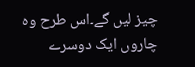چیز لیں گے۔اس طرح وہ چاروں ایک دوسرے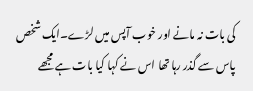کی بات نہ مانے اور خوب آپس میں لڑے۔ایک شخص پاس سے گذر رہا تھا اس نے کہا کیا بات ہے مجھے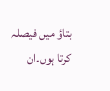بتاؤ میں فیصلہ کرتا ہوں۔ان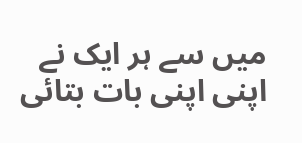میں سے ہر ایک نے اپنی اپنی بات بتائی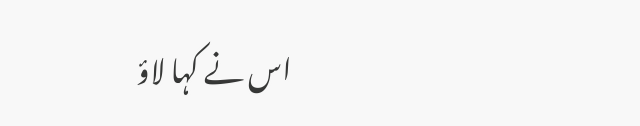اس نے کہا لاؤ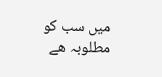میں سب کو مطلوبہ ھے